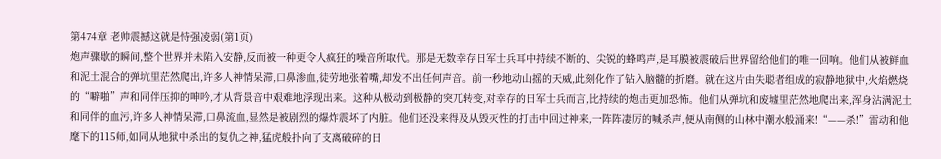第474章 老帅震撼这就是恃强凌弱(第1页)
炮声骤歇的瞬间,整个世界并未陷入安静,反而被一种更令人疯狂的噪音所取代。那是无数幸存日军士兵耳中持续不断的、尖锐的蜂鸣声,是耳膜被震破后世界留给他们的唯一回响。他们从被鲜血和泥土混合的弹坑里茫然爬出,许多人神情呆滞,口鼻渗血,徒劳地张着嘴,却发不出任何声音。前一秒地动山摇的天威,此刻化作了钻入脑髓的折磨。就在这片由失聪者组成的寂静地狱中,火焰燃烧的“噼啪”声和同伴压抑的呻吟,才从背景音中艰难地浮现出来。这种从极动到极静的突兀转变,对幸存的日军士兵而言,比持续的炮击更加恐怖。他们从弹坑和废墟里茫然地爬出来,浑身沾满泥土和同伴的血污,许多人神情呆滞,口鼻流血,显然是被剧烈的爆炸震坏了内脏。他们还没来得及从毁灭性的打击中回过神来,一阵阵凄厉的喊杀声,便从南侧的山林中潮水般涌来!“——杀!”雷动和他麾下的115师,如同从地狱中杀出的复仇之神,猛虎般扑向了支离破碎的日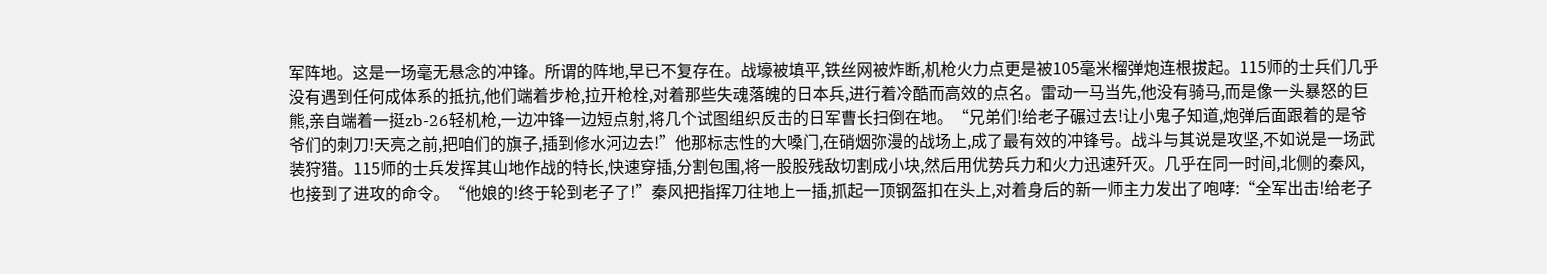军阵地。这是一场毫无悬念的冲锋。所谓的阵地,早已不复存在。战壕被填平,铁丝网被炸断,机枪火力点更是被105毫米榴弹炮连根拔起。115师的士兵们几乎没有遇到任何成体系的抵抗,他们端着步枪,拉开枪栓,对着那些失魂落魄的日本兵,进行着冷酷而高效的点名。雷动一马当先,他没有骑马,而是像一头暴怒的巨熊,亲自端着一挺zb-26轻机枪,一边冲锋一边短点射,将几个试图组织反击的日军曹长扫倒在地。“兄弟们!给老子碾过去!让小鬼子知道,炮弹后面跟着的是爷爷们的刺刀!天亮之前,把咱们的旗子,插到修水河边去!”他那标志性的大嗓门,在硝烟弥漫的战场上,成了最有效的冲锋号。战斗与其说是攻坚,不如说是一场武装狩猎。115师的士兵发挥其山地作战的特长,快速穿插,分割包围,将一股股残敌切割成小块,然后用优势兵力和火力迅速歼灭。几乎在同一时间,北侧的秦风,也接到了进攻的命令。“他娘的!终于轮到老子了!”秦风把指挥刀往地上一插,抓起一顶钢盔扣在头上,对着身后的新一师主力发出了咆哮:“全军出击!给老子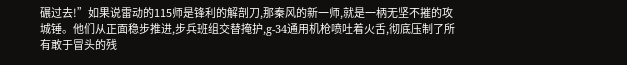碾过去!”如果说雷动的115师是锋利的解剖刀,那秦风的新一师,就是一柄无坚不摧的攻城锤。他们从正面稳步推进,步兵班组交替掩护,g-34通用机枪喷吐着火舌,彻底压制了所有敢于冒头的残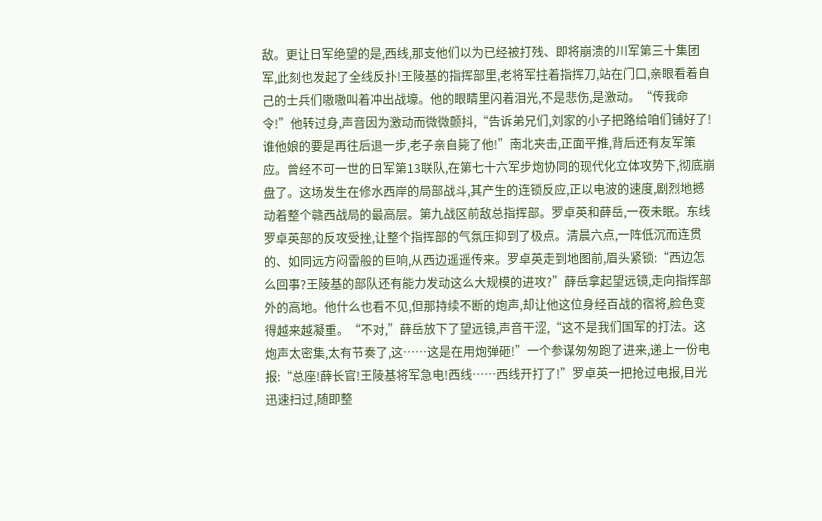敌。更让日军绝望的是,西线,那支他们以为已经被打残、即将崩溃的川军第三十集团军,此刻也发起了全线反扑!王陵基的指挥部里,老将军拄着指挥刀,站在门口,亲眼看着自己的士兵们嗷嗷叫着冲出战壕。他的眼睛里闪着泪光,不是悲伤,是激动。“传我命令!”他转过身,声音因为激动而微微颤抖,“告诉弟兄们,刘家的小子把路给咱们铺好了!谁他娘的要是再往后退一步,老子亲自毙了他!”南北夹击,正面平推,背后还有友军策应。曾经不可一世的日军第13联队,在第七十六军步炮协同的现代化立体攻势下,彻底崩盘了。这场发生在修水西岸的局部战斗,其产生的连锁反应,正以电波的速度,剧烈地撼动着整个赣西战局的最高层。第九战区前敌总指挥部。罗卓英和薛岳,一夜未眠。东线罗卓英部的反攻受挫,让整个指挥部的气氛压抑到了极点。清晨六点,一阵低沉而连贯的、如同远方闷雷般的巨响,从西边遥遥传来。罗卓英走到地图前,眉头紧锁:“西边怎么回事?王陵基的部队还有能力发动这么大规模的进攻?”薛岳拿起望远镜,走向指挥部外的高地。他什么也看不见,但那持续不断的炮声,却让他这位身经百战的宿将,脸色变得越来越凝重。“不对,”薛岳放下了望远镜,声音干涩,“这不是我们国军的打法。这炮声太密集,太有节奏了,这……这是在用炮弹砸!”一个参谋匆匆跑了进来,递上一份电报:“总座!薛长官!王陵基将军急电!西线……西线开打了!”罗卓英一把抢过电报,目光迅速扫过,随即整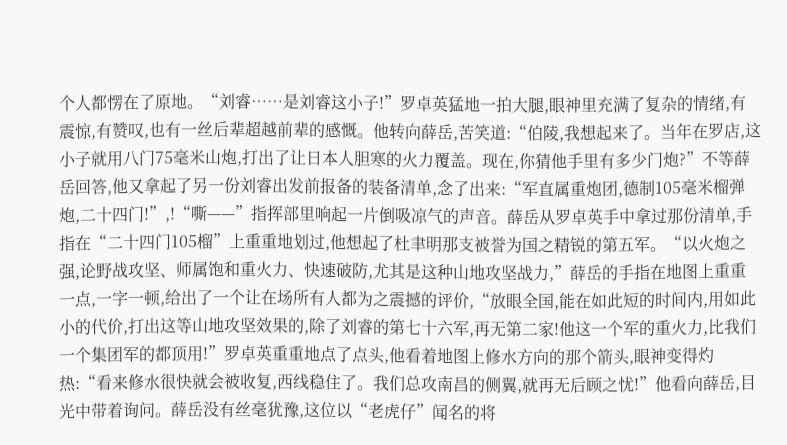个人都愣在了原地。“刘睿……是刘睿这小子!”罗卓英猛地一拍大腿,眼神里充满了复杂的情绪,有震惊,有赞叹,也有一丝后辈超越前辈的感慨。他转向薛岳,苦笑道:“伯陵,我想起来了。当年在罗店,这小子就用八门75毫米山炮,打出了让日本人胆寒的火力覆盖。现在,你猜他手里有多少门炮?”不等薛岳回答,他又拿起了另一份刘睿出发前报备的装备清单,念了出来:“军直属重炮团,德制105毫米榴弹炮,二十四门!”,!“嘶——”指挥部里响起一片倒吸凉气的声音。薛岳从罗卓英手中拿过那份清单,手指在“二十四门105榴”上重重地划过,他想起了杜聿明那支被誉为国之精锐的第五军。“以火炮之强,论野战攻坚、师属饱和重火力、快速破防,尤其是这种山地攻坚战力,”薛岳的手指在地图上重重一点,一字一顿,给出了一个让在场所有人都为之震撼的评价,“放眼全国,能在如此短的时间内,用如此小的代价,打出这等山地攻坚效果的,除了刘睿的第七十六军,再无第二家!他这一个军的重火力,比我们一个集团军的都顶用!”罗卓英重重地点了点头,他看着地图上修水方向的那个箭头,眼神变得灼热:“看来修水很快就会被收复,西线稳住了。我们总攻南昌的侧翼,就再无后顾之忧!”他看向薛岳,目光中带着询问。薛岳没有丝毫犹豫,这位以“老虎仔”闻名的将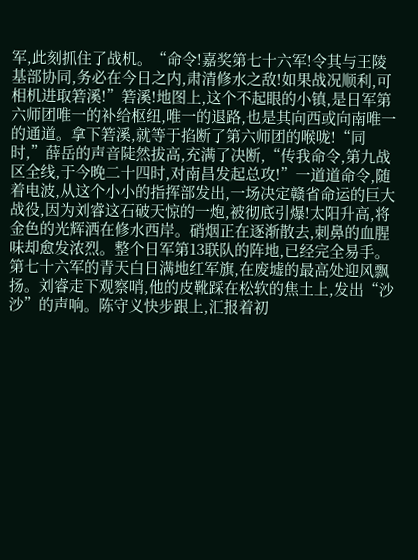军,此刻抓住了战机。“命令!嘉奖第七十六军!令其与王陵基部协同,务必在今日之内,肃清修水之敌!如果战况顺利,可相机进取箬溪!”箬溪!地图上,这个不起眼的小镇,是日军第六师团唯一的补给枢纽,唯一的退路,也是其向西或向南唯一的通道。拿下箬溪,就等于掐断了第六师团的喉咙!“同时,”薛岳的声音陡然拔高,充满了决断,“传我命令,第九战区全线,于今晚二十四时,对南昌发起总攻!”一道道命令,随着电波,从这个小小的指挥部发出,一场决定赣省命运的巨大战役,因为刘睿这石破天惊的一炮,被彻底引爆!太阳升高,将金色的光辉洒在修水西岸。硝烟正在逐渐散去,刺鼻的血腥味却愈发浓烈。整个日军第13联队的阵地,已经完全易手。第七十六军的青天白日满地红军旗,在废墟的最高处迎风飘扬。刘睿走下观察哨,他的皮靴踩在松软的焦土上,发出“沙沙”的声响。陈守义快步跟上,汇报着初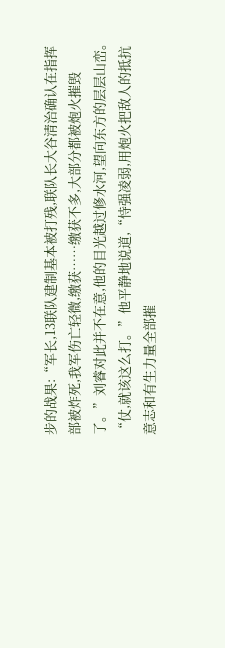步的战果:“军长,13联队建制基本被打残,联队长大谷清治确认在指挥部被炸死,我军伤亡轻微,缴获……缴获不多,大部分都被炮火摧毁了。”刘睿对此并不在意,他的目光越过修水河,望向东方的层层山峦。“仗,就该这么打。”他平静地说道,“恃强凌弱,用炮火把敌人的抵抗意志和有生力量全部摧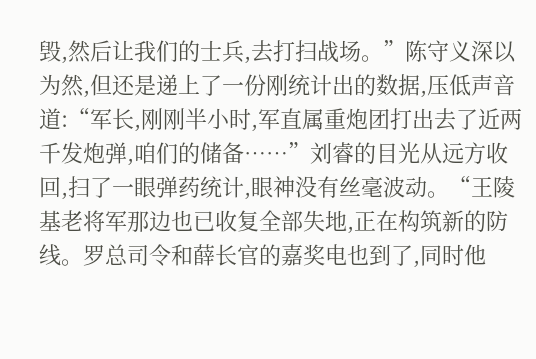毁,然后让我们的士兵,去打扫战场。”陈守义深以为然,但还是递上了一份刚统计出的数据,压低声音道:“军长,刚刚半小时,军直属重炮团打出去了近两千发炮弹,咱们的储备……”刘睿的目光从远方收回,扫了一眼弹药统计,眼神没有丝毫波动。“王陵基老将军那边也已收复全部失地,正在构筑新的防线。罗总司令和薛长官的嘉奖电也到了,同时他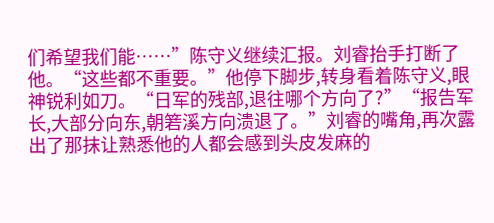们希望我们能……”陈守义继续汇报。刘睿抬手打断了他。“这些都不重要。”他停下脚步,转身看着陈守义,眼神锐利如刀。“日军的残部,退往哪个方向了?”“报告军长,大部分向东,朝箬溪方向溃退了。”刘睿的嘴角,再次露出了那抹让熟悉他的人都会感到头皮发麻的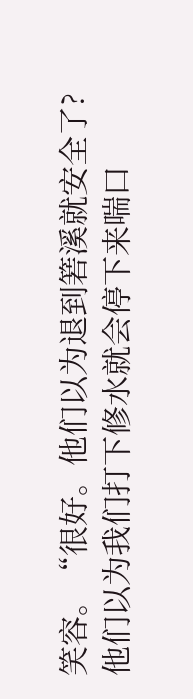笑容。“很好。他们以为退到箬溪就安全了?他们以为我们打下修水就会停下来喘口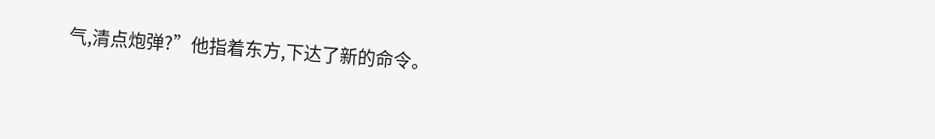气,清点炮弹?”他指着东方,下达了新的命令。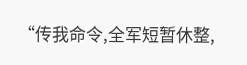“传我命令,全军短暂休整,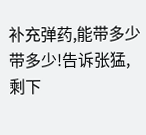补充弹药,能带多少带多少!告诉张猛,剩下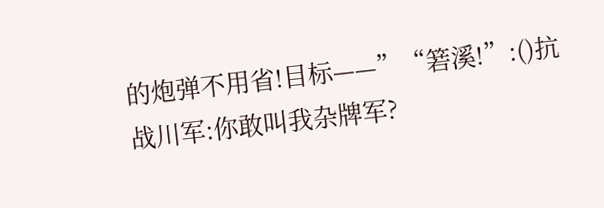的炮弹不用省!目标——”“箬溪!”:()抗战川军:你敢叫我杂牌军?